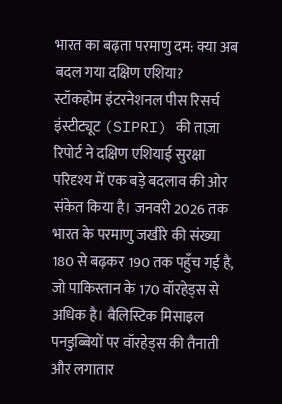भारत का बढ़ता परमाणु दम: क्या अब बदल गया दक्षिण एशिया?
स्टॉकहोम इंटरनेशनल पीस रिसर्च इंस्टीट्यूट (SIPRI) की ताज़ा रिपोर्ट ने दक्षिण एशियाई सुरक्षा परिदृश्य में एक बड़े बदलाव की ओर संकेत किया है। जनवरी 2026 तक भारत के परमाणु जखीरे की संख्या 180 से बढ़कर 190 तक पहुँच गई है, जो पाकिस्तान के 170 वॉरहेड्स से अधिक है। बैलिस्टिक मिसाइल पनडुब्बियों पर वॉरहेड्स की तैनाती और लगातार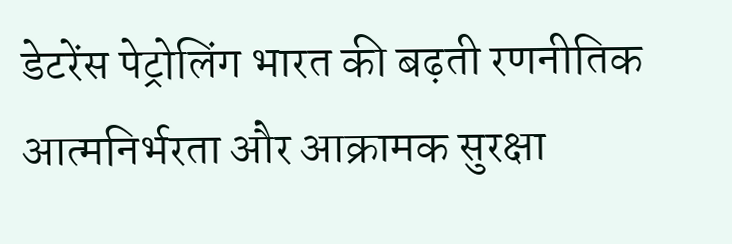डेटरेंस पेट्रोलिंग भारत की बढ़ती रणनीतिक आत्मनिर्भरता और आक्रामक सुरक्षा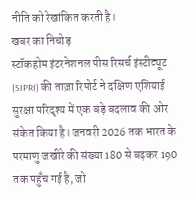नीति को रेखांकित करती है।
खबर का निचोड़
स्टॉकहोम इंटरनेशनल पीस रिसर्च इंस्टीट्यूट (SIPRI) की ताज़ा रिपोर्ट ने दक्षिण एशियाई सुरक्षा परिदृश्य में एक बड़े बदलाव की ओर संकेत किया है। जनवरी 2026 तक भारत के परमाणु जखीरे की संख्या 180 से बढ़कर 190 तक पहुँच गई है, जो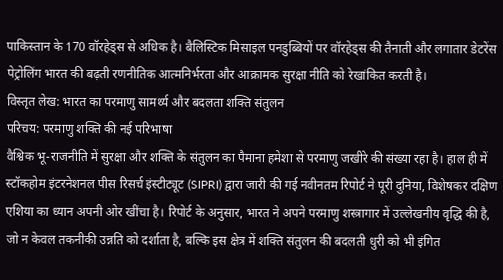पाकिस्तान के 170 वॉरहेड्स से अधिक है। बैलिस्टिक मिसाइल पनडुब्बियों पर वॉरहेड्स की तैनाती और लगातार डेटरेंस पेट्रोलिंग भारत की बढ़ती रणनीतिक आत्मनिर्भरता और आक्रामक सुरक्षा नीति को रेखांकित करती है।
विस्तृत लेख: भारत का परमाणु सामर्थ्य और बदलता शक्ति संतुलन
परिचय: परमाणु शक्ति की नई परिभाषा
वैश्विक भू-राजनीति में सुरक्षा और शक्ति के संतुलन का पैमाना हमेशा से परमाणु जखीरे की संख्या रहा है। हाल ही में स्टॉकहोम इंटरनेशनल पीस रिसर्च इंस्टीट्यूट (SIPRI) द्वारा जारी की गई नवीनतम रिपोर्ट ने पूरी दुनिया, विशेषकर दक्षिण एशिया का ध्यान अपनी ओर खींचा है। रिपोर्ट के अनुसार, भारत ने अपने परमाणु शस्त्रागार में उल्लेखनीय वृद्धि की है, जो न केवल तकनीकी उन्नति को दर्शाता है, बल्कि इस क्षेत्र में शक्ति संतुलन की बदलती धुरी को भी इंगित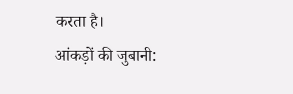करता है।
आंकड़ों की जुबानी: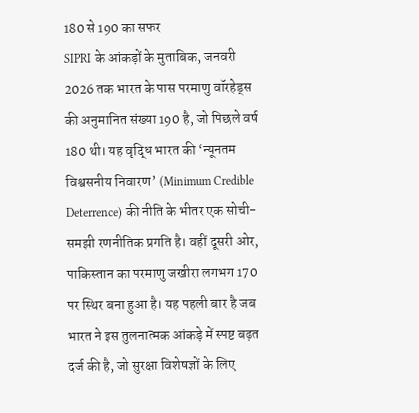180 से 190 का सफर
SIPRI के आंकड़ों के मुताबिक, जनवरी 2026 तक भारत के पास परमाणु वॉरहेड्स की अनुमानित संख्या 190 है, जो पिछले वर्ष 180 थी। यह वृद्धि भारत की ‘न्यूनतम विश्वसनीय निवारण’ (Minimum Credible Deterrence) की नीति के भीतर एक सोची-समझी रणनीतिक प्रगति है। वहीं दूसरी ओर, पाकिस्तान का परमाणु जखीरा लगभग 170 पर स्थिर बना हुआ है। यह पहली बार है जब भारत ने इस तुलनात्मक आंकड़े में स्पष्ट बढ़त दर्ज की है, जो सुरक्षा विशेषज्ञों के लिए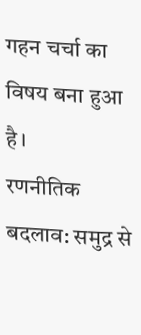गहन चर्चा का विषय बना हुआ है।
रणनीतिक बदलाव: समुद्र से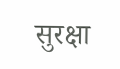सुरक्षा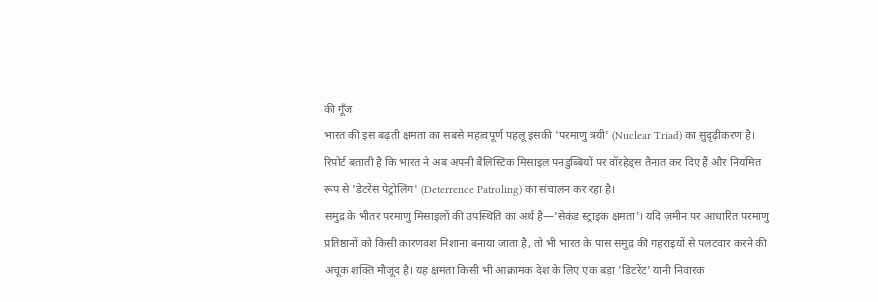की गूँज
भारत की इस बढ़ती क्षमता का सबसे महत्वपूर्ण पहलू इसकी 'परमाणु त्रयी' (Nuclear Triad) का सुदृढ़ीकरण है। रिपोर्ट बताती है कि भारत ने अब अपनी बैलिस्टिक मिसाइल पनडुब्बियों पर वॉरहेड्स तैनात कर दिए हैं और नियमित रूप से 'डेटरेंस पेट्रोलिंग' (Deterrence Patroling) का संचालन कर रहा है।
समुद्र के भीतर परमाणु मिसाइलों की उपस्थिति का अर्थ है—'सेकंड स्ट्राइक क्षमता'। यदि ज़मीन पर आधारित परमाणु प्रतिष्ठानों को किसी कारणवश निशाना बनाया जाता है, तो भी भारत के पास समुद्र की गहराइयों से पलटवार करने की अचूक शक्ति मौजूद है। यह क्षमता किसी भी आक्रामक देश के लिए एक बड़ा 'डिटरेंट' यानी निवारक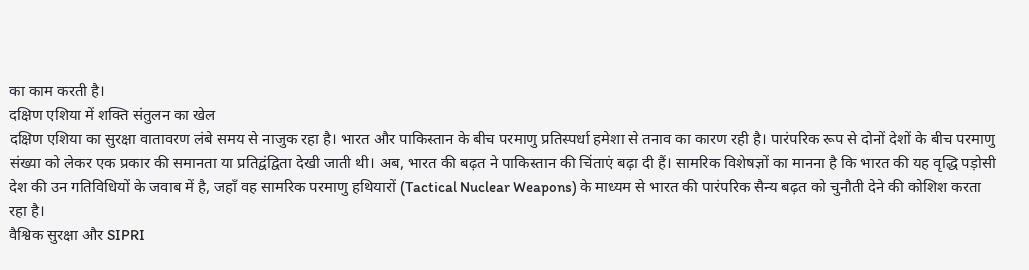का काम करती है।
दक्षिण एशिया में शक्ति संतुलन का खेल
दक्षिण एशिया का सुरक्षा वातावरण लंबे समय से नाजुक रहा है। भारत और पाकिस्तान के बीच परमाणु प्रतिस्पर्धा हमेशा से तनाव का कारण रही है। पारंपरिक रूप से दोनों देशों के बीच परमाणु संख्या को लेकर एक प्रकार की समानता या प्रतिद्वंद्विता देखी जाती थी। अब, भारत की बढ़त ने पाकिस्तान की चिंताएं बढ़ा दी हैं। सामरिक विशेषज्ञों का मानना है कि भारत की यह वृद्धि पड़ोसी देश की उन गतिविधियों के जवाब में है, जहाँ वह सामरिक परमाणु हथियारों (Tactical Nuclear Weapons) के माध्यम से भारत की पारंपरिक सैन्य बढ़त को चुनौती देने की कोशिश करता रहा है।
वैश्विक सुरक्षा और SIPRI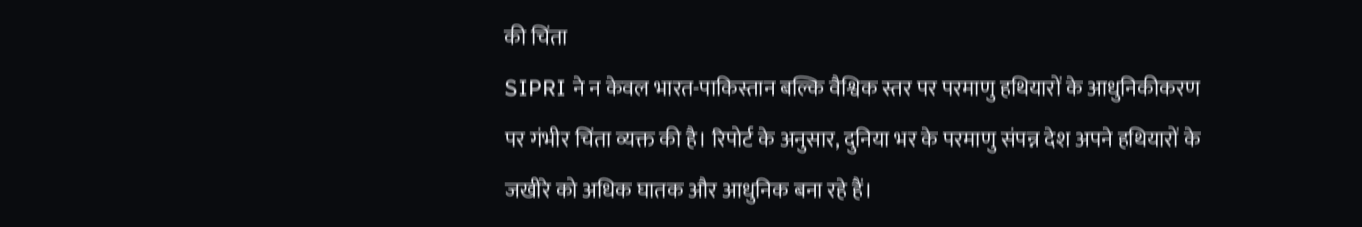की चिंता
SIPRI ने न केवल भारत-पाकिस्तान बल्कि वैश्विक स्तर पर परमाणु हथियारों के आधुनिकीकरण पर गंभीर चिंता व्यक्त की है। रिपोर्ट के अनुसार, दुनिया भर के परमाणु संपन्न देश अपने हथियारों के जखीरे को अधिक घातक और आधुनिक बना रहे हैं।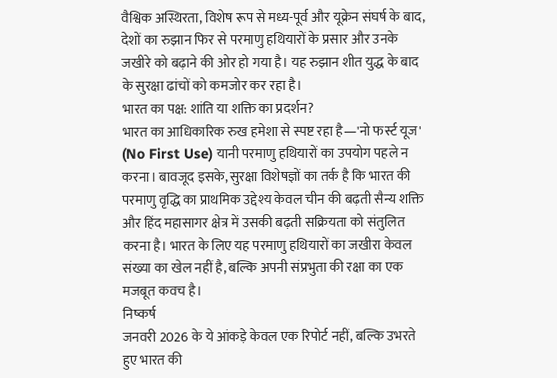वैश्विक अस्थिरता, विशेष रूप से मध्य-पूर्व और यूक्रेन संघर्ष के बाद, देशों का रुझान फिर से परमाणु हथियारों के प्रसार और उनके जखीरे को बढ़ाने की ओर हो गया है। यह रुझान शीत युद्ध के बाद के सुरक्षा ढांचों को कमजोर कर रहा है।
भारत का पक्ष: शांति या शक्ति का प्रदर्शन?
भारत का आधिकारिक रुख हमेशा से स्पष्ट रहा है—'नो फर्स्ट यूज' (No First Use) यानी परमाणु हथियारों का उपयोग पहले न करना। बावजूद इसके, सुरक्षा विशेषज्ञों का तर्क है कि भारत की परमाणु वृद्धि का प्राथमिक उद्देश्य केवल चीन की बढ़ती सैन्य शक्ति और हिंद महासागर क्षेत्र में उसकी बढ़ती सक्रियता को संतुलित करना है। भारत के लिए यह परमाणु हथियारों का जखीरा केवल संख्या का खेल नहीं है, बल्कि अपनी संप्रभुता की रक्षा का एक मजबूत कवच है।
निष्कर्ष
जनवरी 2026 के ये आंकड़े केवल एक रिपोर्ट नहीं, बल्कि उभरते हुए भारत की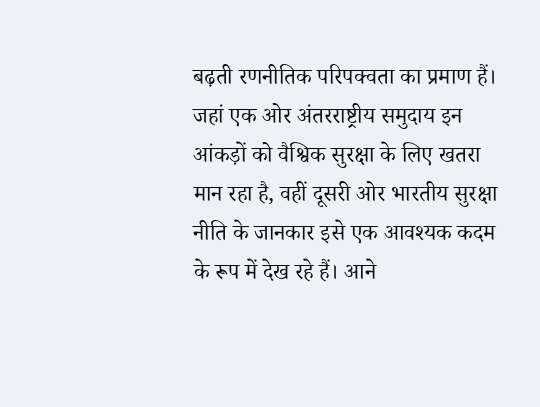बढ़ती रणनीतिक परिपक्वता का प्रमाण हैं। जहां एक ओर अंतरराष्ट्रीय समुदाय इन आंकड़ों को वैश्विक सुरक्षा के लिए खतरा मान रहा है, वहीं दूसरी ओर भारतीय सुरक्षा नीति के जानकार इसे एक आवश्यक कदम के रूप में देख रहे हैं। आने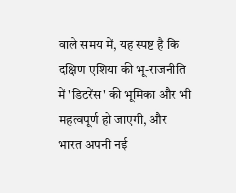वाले समय में, यह स्पष्ट है कि दक्षिण एशिया की भू-राजनीति में 'डिटरेंस' की भूमिका और भी महत्वपूर्ण हो जाएगी, और भारत अपनी नई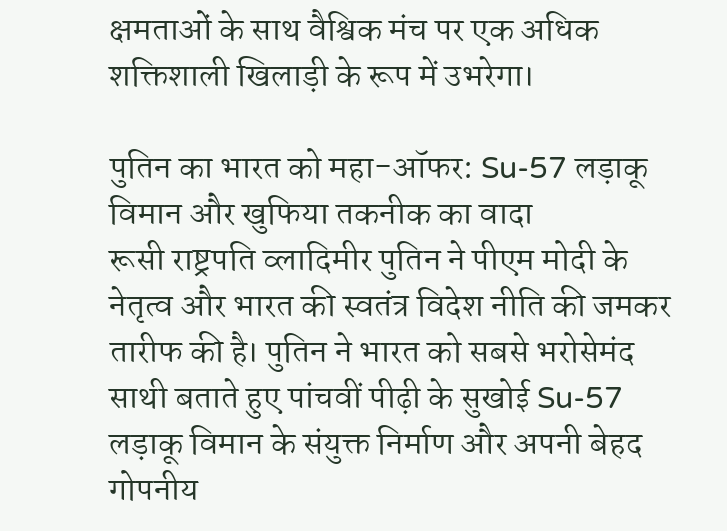क्षमताओं के साथ वैश्विक मंच पर एक अधिक शक्तिशाली खिलाड़ी के रूप में उभरेगा।

पुतिन का भारत को महा-ऑफर: Su-57 लड़ाकू विमान और खुफिया तकनीक का वादा
रूसी राष्ट्रपति व्लादिमीर पुतिन ने पीएम मोदी के नेतृत्व और भारत की स्वतंत्र विदेश नीति की जमकर तारीफ की है। पुतिन ने भारत को सबसे भरोसेमंद साथी बताते हुए पांचवीं पीढ़ी के सुखोई Su-57 लड़ाकू विमान के संयुक्त निर्माण और अपनी बेहद गोपनीय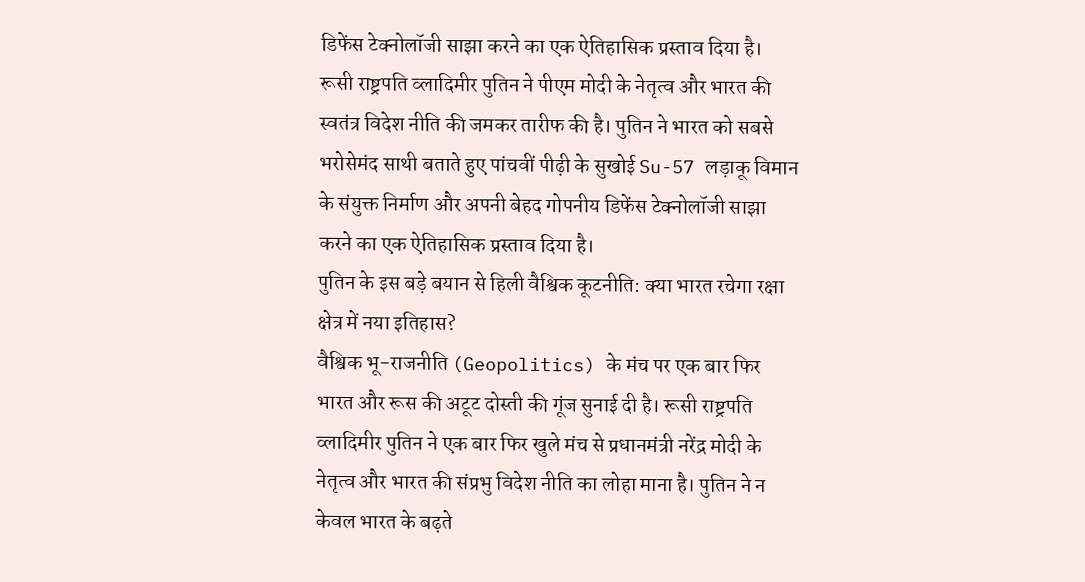डिफेंस टेक्नोलॉजी साझा करने का एक ऐतिहासिक प्रस्ताव दिया है।
रूसी राष्ट्रपति व्लादिमीर पुतिन ने पीएम मोदी के नेतृत्व और भारत की स्वतंत्र विदेश नीति की जमकर तारीफ की है। पुतिन ने भारत को सबसे भरोसेमंद साथी बताते हुए पांचवीं पीढ़ी के सुखोई Su-57 लड़ाकू विमान के संयुक्त निर्माण और अपनी बेहद गोपनीय डिफेंस टेक्नोलॉजी साझा करने का एक ऐतिहासिक प्रस्ताव दिया है।
पुतिन के इस बड़े बयान से हिली वैश्विक कूटनीति: क्या भारत रचेगा रक्षा क्षेत्र में नया इतिहास?
वैश्विक भू-राजनीति (Geopolitics) के मंच पर एक बार फिर भारत और रूस की अटूट दोस्ती की गूंज सुनाई दी है। रूसी राष्ट्रपति व्लादिमीर पुतिन ने एक बार फिर खुले मंच से प्रधानमंत्री नरेंद्र मोदी के नेतृत्व और भारत की संप्रभु विदेश नीति का लोहा माना है। पुतिन ने न केवल भारत के बढ़ते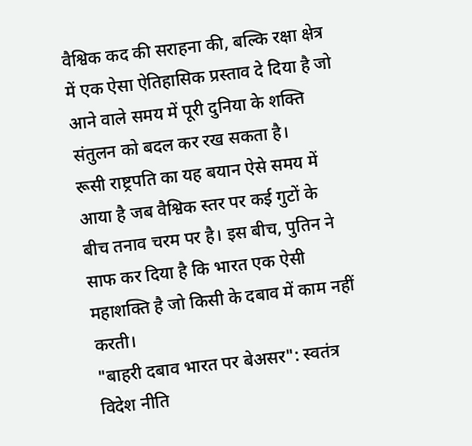वैश्विक कद की सराहना की, बल्कि रक्षा क्षेत्र में एक ऐसा ऐतिहासिक प्रस्ताव दे दिया है जो आने वाले समय में पूरी दुनिया के शक्ति संतुलन को बदल कर रख सकता है।
रूसी राष्ट्रपति का यह बयान ऐसे समय में आया है जब वैश्विक स्तर पर कई गुटों के बीच तनाव चरम पर है। इस बीच, पुतिन ने साफ कर दिया है कि भारत एक ऐसी महाशक्ति है जो किसी के दबाव में काम नहीं करती।
"बाहरी दबाव भारत पर बेअसर": स्वतंत्र विदेश नीति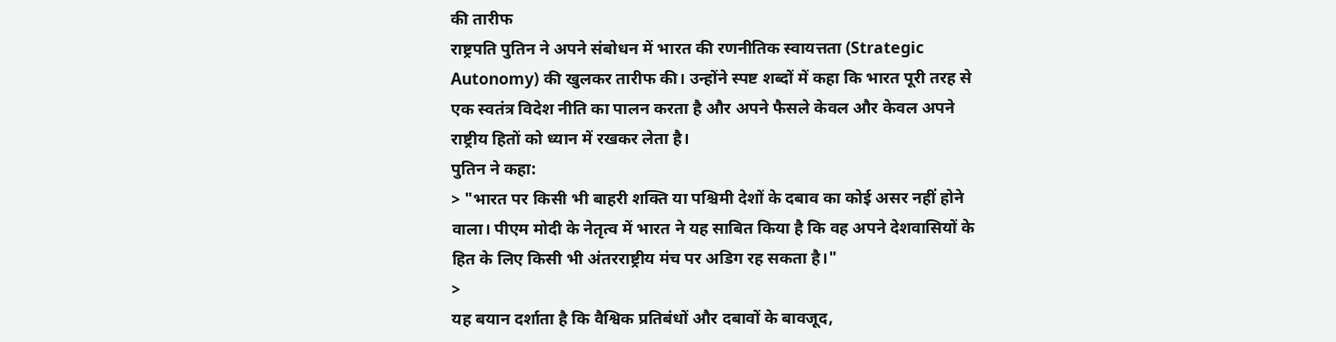की तारीफ
राष्ट्रपति पुतिन ने अपने संबोधन में भारत की रणनीतिक स्वायत्तता (Strategic Autonomy) की खुलकर तारीफ की। उन्होंने स्पष्ट शब्दों में कहा कि भारत पूरी तरह से एक स्वतंत्र विदेश नीति का पालन करता है और अपने फैसले केवल और केवल अपने राष्ट्रीय हितों को ध्यान में रखकर लेता है।
पुतिन ने कहा:
> "भारत पर किसी भी बाहरी शक्ति या पश्चिमी देशों के दबाव का कोई असर नहीं होने वाला। पीएम मोदी के नेतृत्व में भारत ने यह साबित किया है कि वह अपने देशवासियों के हित के लिए किसी भी अंतरराष्ट्रीय मंच पर अडिग रह सकता है।"
>
यह बयान दर्शाता है कि वैश्विक प्रतिबंधों और दबावों के बावजूद,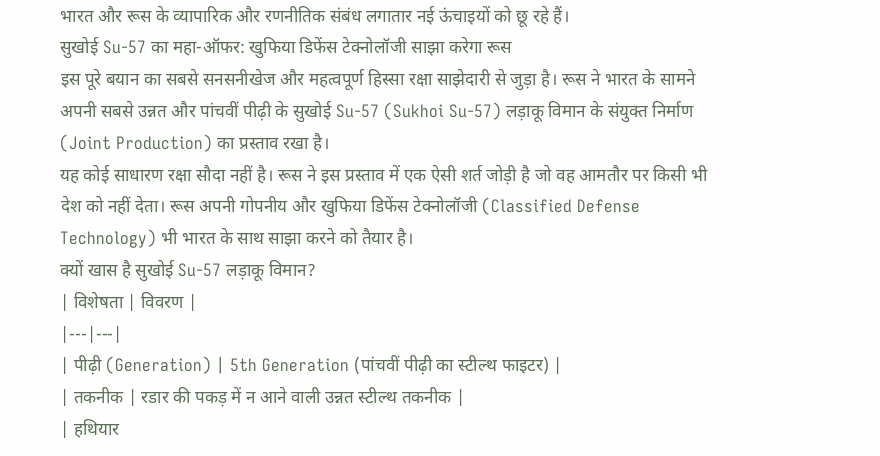भारत और रूस के व्यापारिक और रणनीतिक संबंध लगातार नई ऊंचाइयों को छू रहे हैं।
सुखोई Su-57 का महा-ऑफर: खुफिया डिफेंस टेक्नोलॉजी साझा करेगा रूस
इस पूरे बयान का सबसे सनसनीखेज और महत्वपूर्ण हिस्सा रक्षा साझेदारी से जुड़ा है। रूस ने भारत के सामने अपनी सबसे उन्नत और पांचवीं पीढ़ी के सुखोई Su-57 (Sukhoi Su-57) लड़ाकू विमान के संयुक्त निर्माण (Joint Production) का प्रस्ताव रखा है।
यह कोई साधारण रक्षा सौदा नहीं है। रूस ने इस प्रस्ताव में एक ऐसी शर्त जोड़ी है जो वह आमतौर पर किसी भी देश को नहीं देता। रूस अपनी गोपनीय और खुफिया डिफेंस टेक्नोलॉजी (Classified Defense Technology) भी भारत के साथ साझा करने को तैयार है।
क्यों खास है सुखोई Su-57 लड़ाकू विमान?
| विशेषता | विवरण |
|---|---|
| पीढ़ी (Generation) | 5th Generation (पांचवीं पीढ़ी का स्टील्थ फाइटर) |
| तकनीक | रडार की पकड़ में न आने वाली उन्नत स्टील्थ तकनीक |
| हथियार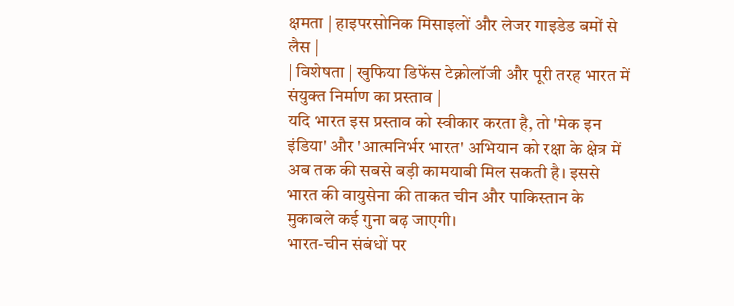क्षमता | हाइपरसोनिक मिसाइलों और लेजर गाइडेड बमों से लैस |
| विशेषता | खुफिया डिफेंस टेक्नोलॉजी और पूरी तरह भारत में संयुक्त निर्माण का प्रस्ताव |
यदि भारत इस प्रस्ताव को स्वीकार करता है, तो 'मेक इन इंडिया' और 'आत्मनिर्भर भारत' अभियान को रक्षा के क्षेत्र में अब तक की सबसे बड़ी कामयाबी मिल सकती है। इससे भारत की वायुसेना की ताकत चीन और पाकिस्तान के मुकाबले कई गुना बढ़ जाएगी।
भारत-चीन संबंधों पर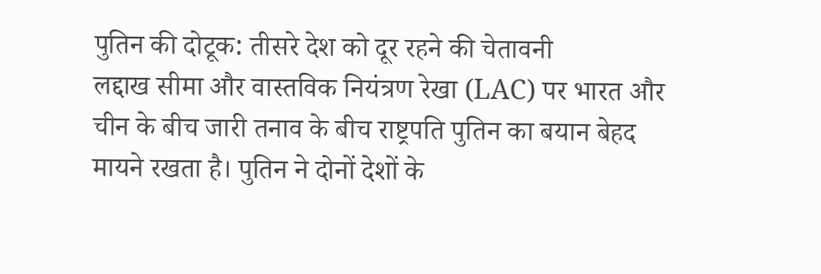पुतिन की दोटूक: तीसरे देश को दूर रहने की चेतावनी
लद्दाख सीमा और वास्तविक नियंत्रण रेखा (LAC) पर भारत और चीन के बीच जारी तनाव के बीच राष्ट्रपति पुतिन का बयान बेहद मायने रखता है। पुतिन ने दोनों देशों के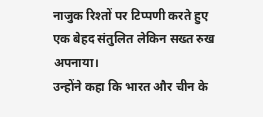नाजुक रिश्तों पर टिप्पणी करते हुए एक बेहद संतुलित लेकिन सख्त रुख अपनाया।
उन्होंने कहा कि भारत और चीन के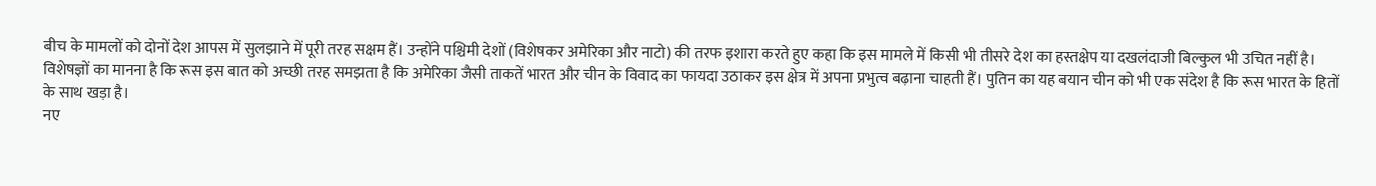बीच के मामलों को दोनों देश आपस में सुलझाने में पूरी तरह सक्षम हैं। उन्होंने पश्चिमी देशों (विशेषकर अमेरिका और नाटो) की तरफ इशारा करते हुए कहा कि इस मामले में किसी भी तीसरे देश का हस्तक्षेप या दखलंदाजी बिल्कुल भी उचित नहीं है।
विशेषज्ञों का मानना है कि रूस इस बात को अच्छी तरह समझता है कि अमेरिका जैसी ताकतें भारत और चीन के विवाद का फायदा उठाकर इस क्षेत्र में अपना प्रभुत्व बढ़ाना चाहती हैं। पुतिन का यह बयान चीन को भी एक संदेश है कि रूस भारत के हितों के साथ खड़ा है।
नए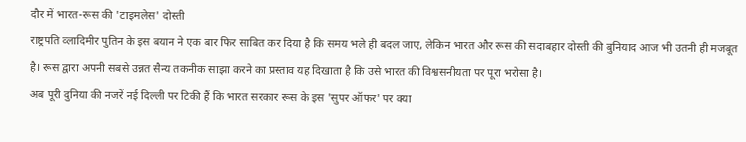दौर में भारत-रूस की 'टाइमलेस' दोस्ती
राष्ट्रपति व्लादिमीर पुतिन के इस बयान ने एक बार फिर साबित कर दिया है कि समय भले ही बदल जाए, लेकिन भारत और रूस की सदाबहार दोस्ती की बुनियाद आज भी उतनी ही मजबूत है। रूस द्वारा अपनी सबसे उन्नत सैन्य तकनीक साझा करने का प्रस्ताव यह दिखाता है कि उसे भारत की विश्वसनीयता पर पूरा भरोसा है।
अब पूरी दुनिया की नजरें नई दिल्ली पर टिकी हैं कि भारत सरकार रूस के इस 'सुपर ऑफर' पर क्या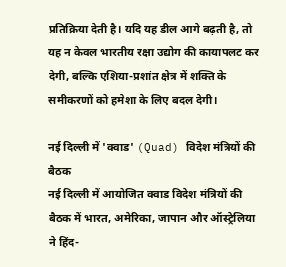प्रतिक्रिया देती है। यदि यह डील आगे बढ़ती है, तो यह न केवल भारतीय रक्षा उद्योग की कायापलट कर देगी, बल्कि एशिया-प्रशांत क्षेत्र में शक्ति के समीकरणों को हमेशा के लिए बदल देगी।

नई दिल्ली में 'क्वाड' (Quad) विदेश मंत्रियों की बैठक
नई दिल्ली में आयोजित क्वाड विदेश मंत्रियों की बैठक में भारत, अमेरिका, जापान और ऑस्ट्रेलिया ने हिंद-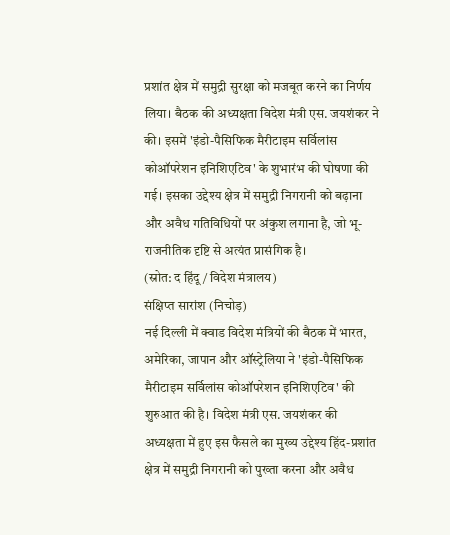प्रशांत क्षेत्र में समुद्री सुरक्षा को मजबूत करने का निर्णय लिया। बैठक की अध्यक्षता विदेश मंत्री एस. जयशंकर ने की। इसमें 'इंडो-पैसिफिक मैरीटाइम सर्विलांस कोऑपरेशन इनिशिएटिव' के शुभारंभ की घोषणा की गई। इसका उद्देश्य क्षेत्र में समुद्री निगरानी को बढ़ाना और अवैध गतिविधियों पर अंकुश लगाना है, जो भू-राजनीतिक दृष्टि से अत्यंत प्रासंगिक है।
(स्रोत: द हिंदू / विदेश मंत्रालय)
संक्षिप्त सारांश (निचोड़)
नई दिल्ली में क्वाड विदेश मंत्रियों की बैठक में भारत, अमेरिका, जापान और ऑस्ट्रेलिया ने 'इंडो-पैसिफिक मैरीटाइम सर्विलांस कोऑपरेशन इनिशिएटिव' की शुरुआत की है। विदेश मंत्री एस. जयशंकर की अध्यक्षता में हुए इस फैसले का मुख्य उद्देश्य हिंद-प्रशांत क्षेत्र में समुद्री निगरानी को पुख्ता करना और अवैध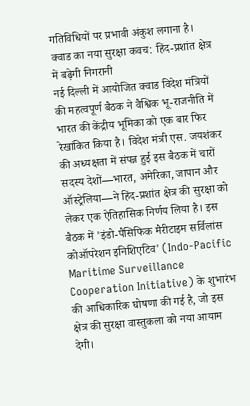गतिविधियों पर प्रभावी अंकुश लगाना है।
क्वाड का नया सुरक्षा कवच: हिंद-प्रशांत क्षेत्र में बढ़ेगी निगरानी
नई दिल्ली में आयोजित क्वाड विदेश मंत्रियों की महत्वपूर्ण बैठक ने वैश्विक भू-राजनीति में भारत की केंद्रीय भूमिका को एक बार फिर रेखांकित किया है। विदेश मंत्री एस. जयशंकर की अध्यक्षता में संपन्न हुई इस बैठक में चारों सदस्य देशों—भारत, अमेरिका, जापान और ऑस्ट्रेलिया—ने हिंद-प्रशांत क्षेत्र की सुरक्षा को लेकर एक ऐतिहासिक निर्णय लिया है। इस बैठक में 'इंडो-पैसिफिक मैरीटाइम सर्विलांस कोऑपरेशन इनिशिएटिव' (Indo-Pacific Maritime Surveillance Cooperation Initiative) के शुभारंभ की आधिकारिक घोषणा की गई है, जो इस क्षेत्र की सुरक्षा वास्तुकला को नया आयाम देगी।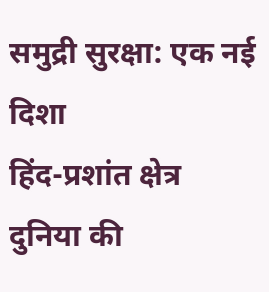समुद्री सुरक्षा: एक नई दिशा
हिंद-प्रशांत क्षेत्र दुनिया की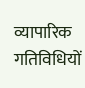व्यापारिक गतिविधियों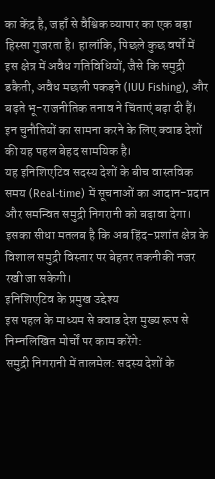का केंद्र है, जहाँ से वैश्विक व्यापार का एक बड़ा हिस्सा गुजरता है। हालांकि, पिछले कुछ वर्षों में इस क्षेत्र में अवैध गतिविधियों, जैसे कि समुद्री डकैती, अवैध मछली पकड़ने (IUU Fishing), और बढ़ते भू-राजनीतिक तनाव ने चिंताएं बढ़ा दी हैं। इन चुनौतियों का सामना करने के लिए क्वाड देशों की यह पहल बेहद सामयिक है।
यह इनिशिएटिव सदस्य देशों के बीच वास्तविक समय (Real-time) में सूचनाओं का आदान-प्रदान और समन्वित समुद्री निगरानी को बढ़ावा देगा। इसका सीधा मतलब है कि अब हिंद-प्रशांत क्षेत्र के विशाल समुद्री विस्तार पर बेहतर तकनीकी नजर रखी जा सकेगी।
इनिशिएटिव के प्रमुख उद्देश्य
इस पहल के माध्यम से क्वाड देश मुख्य रूप से निम्नलिखित मोर्चों पर काम करेंगे:
समुद्री निगरानी में तालमेल: सदस्य देशों के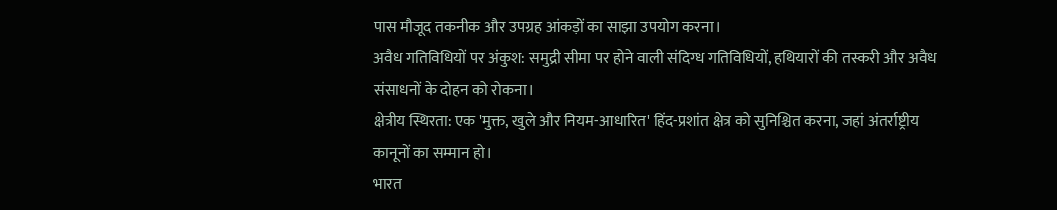पास मौजूद तकनीक और उपग्रह आंकड़ों का साझा उपयोग करना।
अवैध गतिविधियों पर अंकुश: समुद्री सीमा पर होने वाली संदिग्ध गतिविधियों, हथियारों की तस्करी और अवैध संसाधनों के दोहन को रोकना।
क्षेत्रीय स्थिरता: एक 'मुक्त, खुले और नियम-आधारित' हिंद-प्रशांत क्षेत्र को सुनिश्चित करना, जहां अंतर्राष्ट्रीय कानूनों का सम्मान हो।
भारत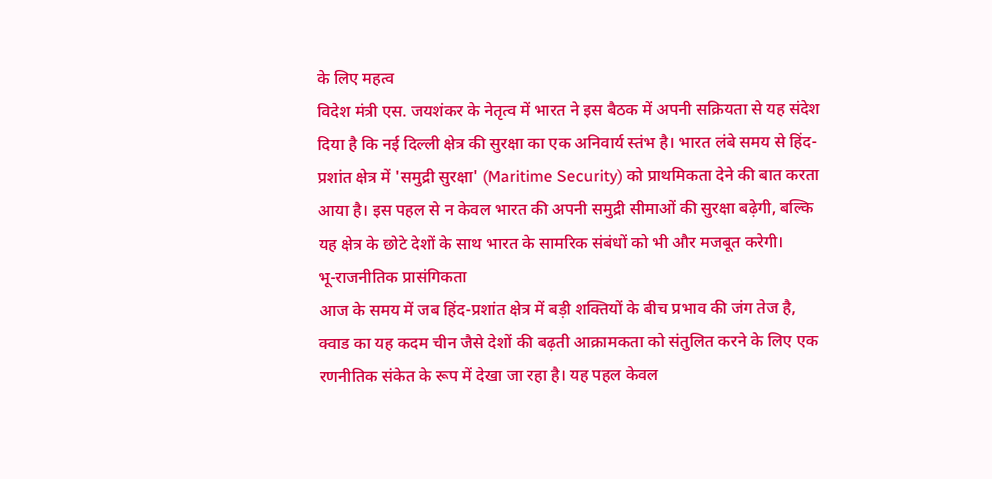के लिए महत्व
विदेश मंत्री एस. जयशंकर के नेतृत्व में भारत ने इस बैठक में अपनी सक्रियता से यह संदेश दिया है कि नई दिल्ली क्षेत्र की सुरक्षा का एक अनिवार्य स्तंभ है। भारत लंबे समय से हिंद-प्रशांत क्षेत्र में 'समुद्री सुरक्षा' (Maritime Security) को प्राथमिकता देने की बात करता आया है। इस पहल से न केवल भारत की अपनी समुद्री सीमाओं की सुरक्षा बढ़ेगी, बल्कि यह क्षेत्र के छोटे देशों के साथ भारत के सामरिक संबंधों को भी और मजबूत करेगी।
भू-राजनीतिक प्रासंगिकता
आज के समय में जब हिंद-प्रशांत क्षेत्र में बड़ी शक्तियों के बीच प्रभाव की जंग तेज है, क्वाड का यह कदम चीन जैसे देशों की बढ़ती आक्रामकता को संतुलित करने के लिए एक रणनीतिक संकेत के रूप में देखा जा रहा है। यह पहल केवल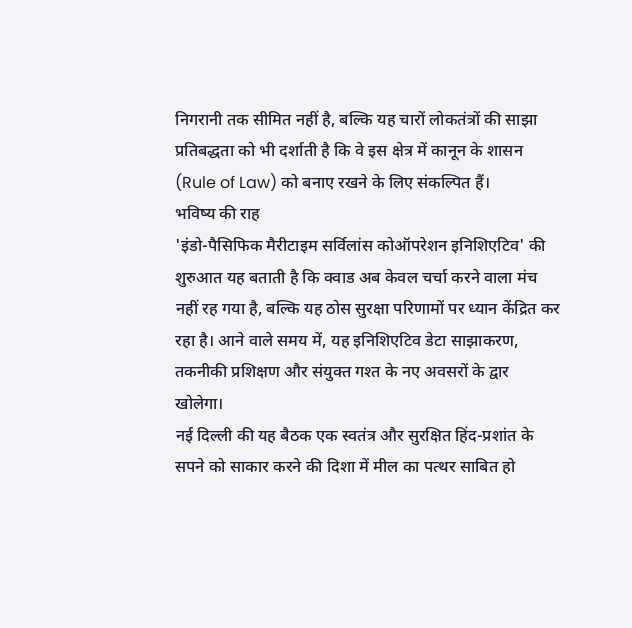निगरानी तक सीमित नहीं है, बल्कि यह चारों लोकतंत्रों की साझा प्रतिबद्धता को भी दर्शाती है कि वे इस क्षेत्र में कानून के शासन (Rule of Law) को बनाए रखने के लिए संकल्पित हैं।
भविष्य की राह
'इंडो-पैसिफिक मैरीटाइम सर्विलांस कोऑपरेशन इनिशिएटिव' की शुरुआत यह बताती है कि क्वाड अब केवल चर्चा करने वाला मंच नहीं रह गया है, बल्कि यह ठोस सुरक्षा परिणामों पर ध्यान केंद्रित कर रहा है। आने वाले समय में, यह इनिशिएटिव डेटा साझाकरण, तकनीकी प्रशिक्षण और संयुक्त गश्त के नए अवसरों के द्वार खोलेगा।
नई दिल्ली की यह बैठक एक स्वतंत्र और सुरक्षित हिंद-प्रशांत के सपने को साकार करने की दिशा में मील का पत्थर साबित हो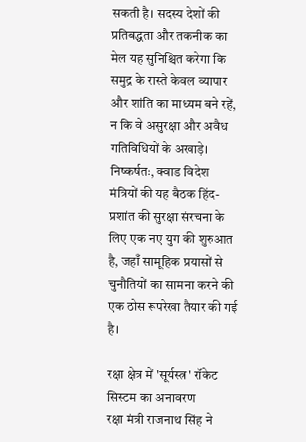सकती है। सदस्य देशों की प्रतिबद्धता और तकनीक का मेल यह सुनिश्चित करेगा कि समुद्र के रास्ते केवल व्यापार और शांति का माध्यम बने रहें, न कि वे असुरक्षा और अवैध गतिविधियों के अखाड़े।
निष्कर्षतः, क्वाड विदेश मंत्रियों की यह बैठक हिंद-प्रशांत की सुरक्षा संरचना के लिए एक नए युग की शुरुआत है, जहाँ सामूहिक प्रयासों से चुनौतियों का सामना करने की एक ठोस रूपरेखा तैयार की गई है।

रक्षा क्षेत्र में 'सूर्यस्त्र' रॉकेट सिस्टम का अनावरण
रक्षा मंत्री राजनाथ सिंह ने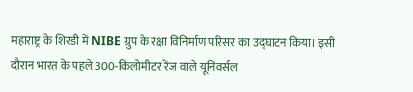महाराष्ट्र के शिरडी में NIBE ग्रुप के रक्षा विनिर्माण परिसर का उद्घाटन किया। इसी दौरान भारत के पहले 300-किलोमीटर रेंज वाले यूनिवर्सल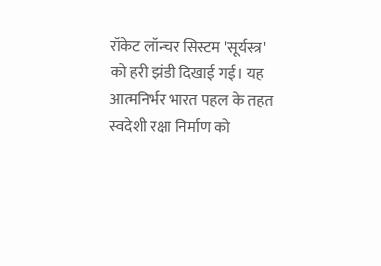रॉकेट लॉन्चर सिस्टम 'सूर्यस्त्र' को हरी झंडी दिखाई गई। यह आत्मनिर्भर भारत पहल के तहत स्वदेशी रक्षा निर्माण को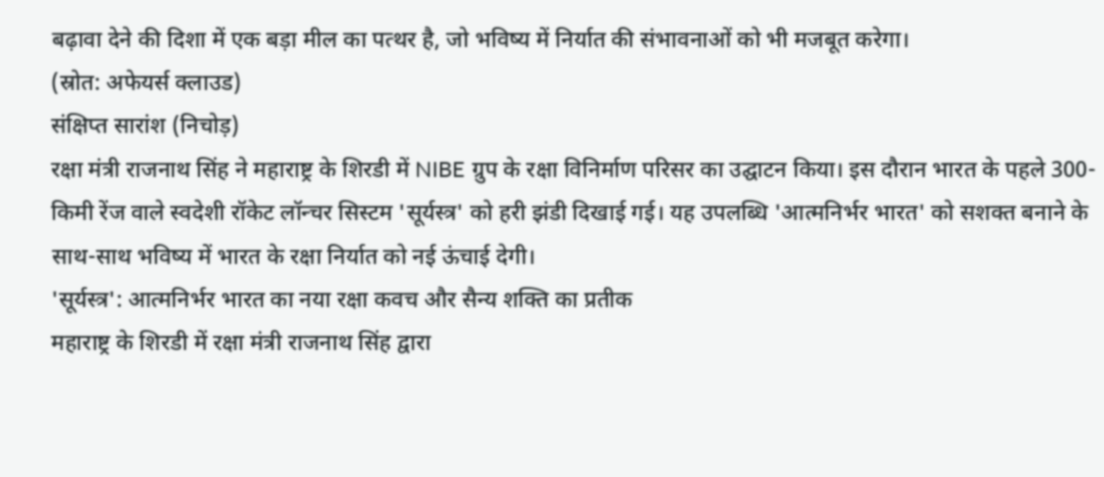बढ़ावा देने की दिशा में एक बड़ा मील का पत्थर है, जो भविष्य में निर्यात की संभावनाओं को भी मजबूत करेगा।
(स्रोत: अफेयर्स क्लाउड)
संक्षिप्त सारांश (निचोड़)
रक्षा मंत्री राजनाथ सिंह ने महाराष्ट्र के शिरडी में NIBE ग्रुप के रक्षा विनिर्माण परिसर का उद्घाटन किया। इस दौरान भारत के पहले 300-किमी रेंज वाले स्वदेशी रॉकेट लॉन्चर सिस्टम 'सूर्यस्त्र' को हरी झंडी दिखाई गई। यह उपलब्धि 'आत्मनिर्भर भारत' को सशक्त बनाने के साथ-साथ भविष्य में भारत के रक्षा निर्यात को नई ऊंचाई देगी।
'सूर्यस्त्र': आत्मनिर्भर भारत का नया रक्षा कवच और सैन्य शक्ति का प्रतीक
महाराष्ट्र के शिरडी में रक्षा मंत्री राजनाथ सिंह द्वारा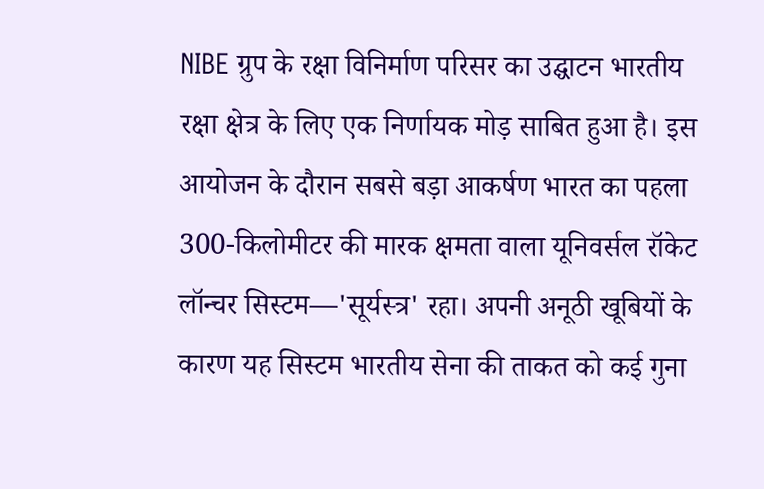NIBE ग्रुप के रक्षा विनिर्माण परिसर का उद्घाटन भारतीय रक्षा क्षेत्र के लिए एक निर्णायक मोड़ साबित हुआ है। इस आयोजन के दौरान सबसे बड़ा आकर्षण भारत का पहला 300-किलोमीटर की मारक क्षमता वाला यूनिवर्सल रॉकेट लॉन्चर सिस्टम—'सूर्यस्त्र' रहा। अपनी अनूठी खूबियों के कारण यह सिस्टम भारतीय सेना की ताकत को कई गुना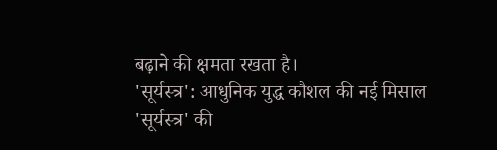बढ़ाने की क्षमता रखता है।
'सूर्यस्त्र': आधुनिक युद्ध कौशल की नई मिसाल
'सूर्यस्त्र' की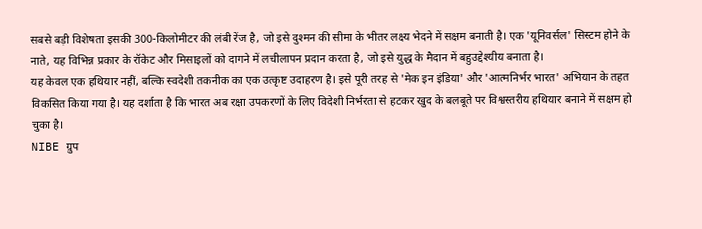सबसे बड़ी विशेषता इसकी 300-किलोमीटर की लंबी रेंज है, जो इसे दुश्मन की सीमा के भीतर लक्ष्य भेदने में सक्षम बनाती है। एक 'यूनिवर्सल' सिस्टम होने के नाते, यह विभिन्न प्रकार के रॉकेट और मिसाइलों को दागने में लचीलापन प्रदान करता है, जो इसे युद्ध के मैदान में बहुउद्देश्यीय बनाता है।
यह केवल एक हथियार नहीं, बल्कि स्वदेशी तकनीक का एक उत्कृष्ट उदाहरण है। इसे पूरी तरह से 'मेक इन इंडिया' और 'आत्मनिर्भर भारत' अभियान के तहत विकसित किया गया है। यह दर्शाता है कि भारत अब रक्षा उपकरणों के लिए विदेशी निर्भरता से हटकर खुद के बलबूते पर विश्वस्तरीय हथियार बनाने में सक्षम हो चुका है।
NIBE ग्रुप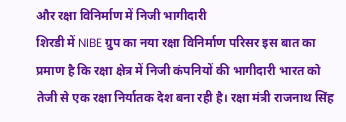और रक्षा विनिर्माण में निजी भागीदारी
शिरडी में NIBE ग्रुप का नया रक्षा विनिर्माण परिसर इस बात का प्रमाण है कि रक्षा क्षेत्र में निजी कंपनियों की भागीदारी भारत को तेजी से एक रक्षा निर्यातक देश बना रही है। रक्षा मंत्री राजनाथ सिंह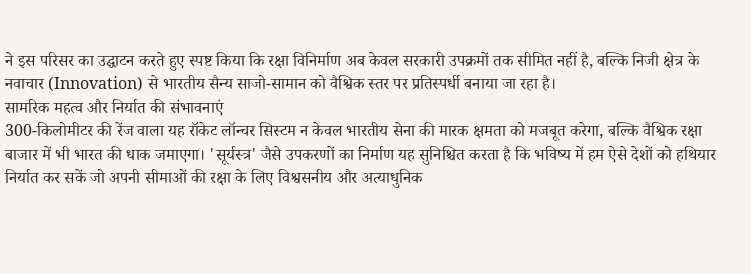ने इस परिसर का उद्घाटन करते हुए स्पष्ट किया कि रक्षा विनिर्माण अब केवल सरकारी उपक्रमों तक सीमित नहीं है, बल्कि निजी क्षेत्र के नवाचार (Innovation) से भारतीय सैन्य साजो-सामान को वैश्विक स्तर पर प्रतिस्पर्धी बनाया जा रहा है।
सामरिक महत्व और निर्यात की संभावनाएं
300-किलोमीटर की रेंज वाला यह रॉकेट लॉन्चर सिस्टम न केवल भारतीय सेना की मारक क्षमता को मजबूत करेगा, बल्कि वैश्विक रक्षा बाजार में भी भारत की धाक जमाएगा। 'सूर्यस्त्र' जैसे उपकरणों का निर्माण यह सुनिश्चित करता है कि भविष्य में हम ऐसे देशों को हथियार निर्यात कर सकें जो अपनी सीमाओं की रक्षा के लिए विश्वसनीय और अत्याधुनिक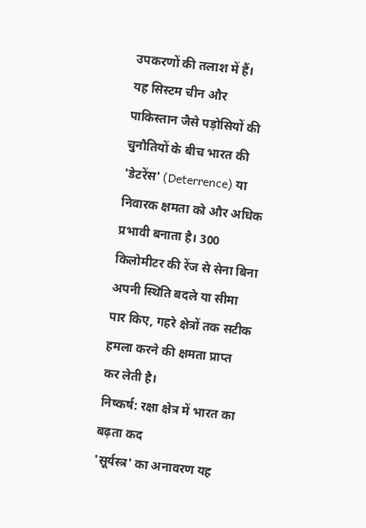उपकरणों की तलाश में हैं।
यह सिस्टम चीन और पाकिस्तान जैसे पड़ोसियों की चुनौतियों के बीच भारत की 'डेटरेंस' (Deterrence) या निवारक क्षमता को और अधिक प्रभावी बनाता है। 300 किलोमीटर की रेंज से सेना बिना अपनी स्थिति बदले या सीमा पार किए, गहरे क्षेत्रों तक सटीक हमला करने की क्षमता प्राप्त कर लेती है।
निष्कर्ष: रक्षा क्षेत्र में भारत का बढ़ता कद
'सूर्यस्त्र' का अनावरण यह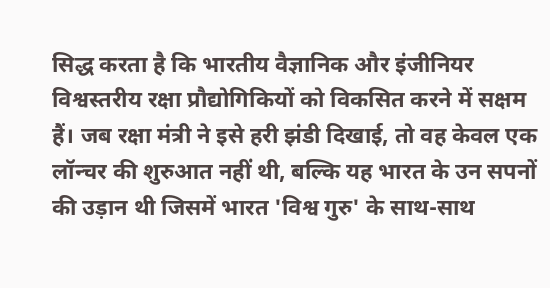सिद्ध करता है कि भारतीय वैज्ञानिक और इंजीनियर विश्वस्तरीय रक्षा प्रौद्योगिकियों को विकसित करने में सक्षम हैं। जब रक्षा मंत्री ने इसे हरी झंडी दिखाई, तो वह केवल एक लॉन्चर की शुरुआत नहीं थी, बल्कि यह भारत के उन सपनों की उड़ान थी जिसमें भारत 'विश्व गुरु' के साथ-साथ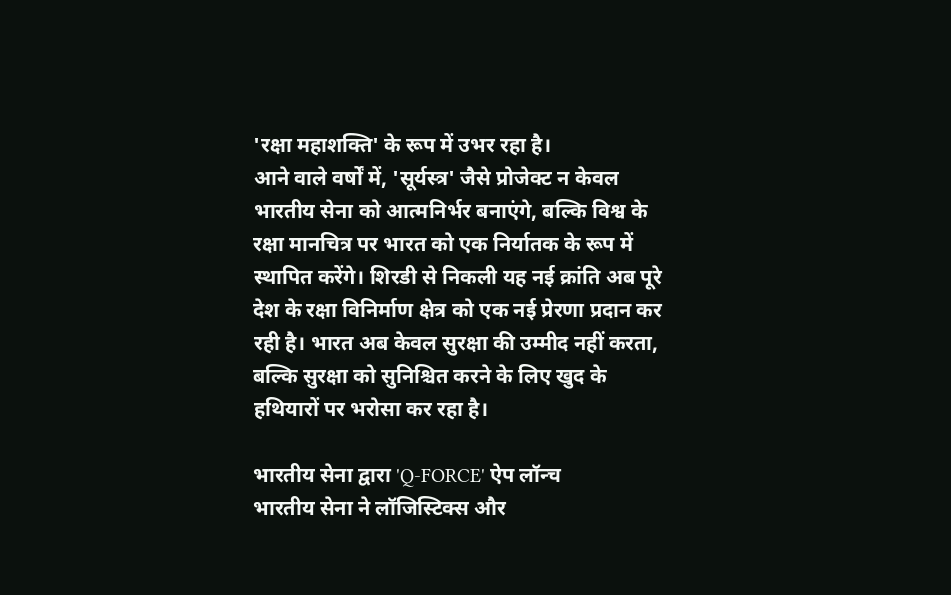'रक्षा महाशक्ति' के रूप में उभर रहा है।
आने वाले वर्षों में, 'सूर्यस्त्र' जैसे प्रोजेक्ट न केवल भारतीय सेना को आत्मनिर्भर बनाएंगे, बल्कि विश्व के रक्षा मानचित्र पर भारत को एक निर्यातक के रूप में स्थापित करेंगे। शिरडी से निकली यह नई क्रांति अब पूरे देश के रक्षा विनिर्माण क्षेत्र को एक नई प्रेरणा प्रदान कर रही है। भारत अब केवल सुरक्षा की उम्मीद नहीं करता, बल्कि सुरक्षा को सुनिश्चित करने के लिए खुद के हथियारों पर भरोसा कर रहा है।

भारतीय सेना द्वारा 'Q-FORCE' ऐप लॉन्च
भारतीय सेना ने लॉजिस्टिक्स और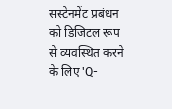सस्टेनमेंट प्रबंधन को डिजिटल रूप से व्यवस्थित करने के लिए 'Q-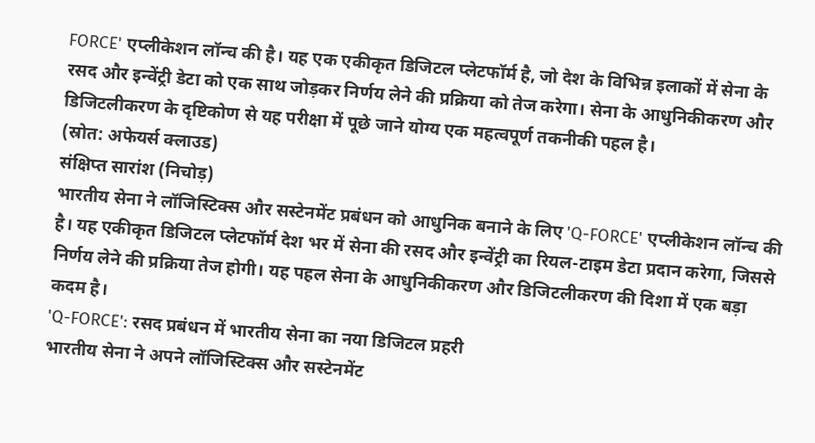FORCE' एप्लीकेशन लॉन्च की है। यह एक एकीकृत डिजिटल प्लेटफॉर्म है, जो देश के विभिन्न इलाकों में सेना के रसद और इन्वेंट्री डेटा को एक साथ जोड़कर निर्णय लेने की प्रक्रिया को तेज करेगा। सेना के आधुनिकीकरण और डिजिटलीकरण के दृष्टिकोण से यह परीक्षा में पूछे जाने योग्य एक महत्वपूर्ण तकनीकी पहल है।
(स्रोत: अफेयर्स क्लाउड)
संक्षिप्त सारांश (निचोड़)
भारतीय सेना ने लॉजिस्टिक्स और सस्टेनमेंट प्रबंधन को आधुनिक बनाने के लिए 'Q-FORCE' एप्लीकेशन लॉन्च की है। यह एकीकृत डिजिटल प्लेटफॉर्म देश भर में सेना की रसद और इन्वेंट्री का रियल-टाइम डेटा प्रदान करेगा, जिससे निर्णय लेने की प्रक्रिया तेज होगी। यह पहल सेना के आधुनिकीकरण और डिजिटलीकरण की दिशा में एक बड़ा कदम है।
'Q-FORCE': रसद प्रबंधन में भारतीय सेना का नया डिजिटल प्रहरी
भारतीय सेना ने अपने लॉजिस्टिक्स और सस्टेनमेंट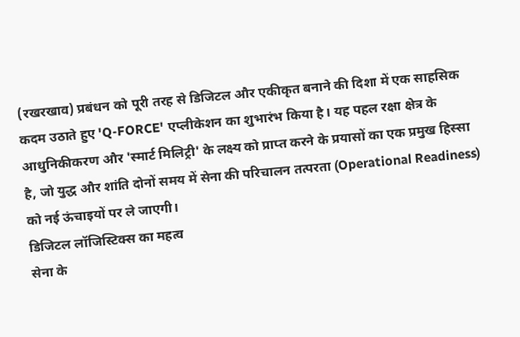(रखरखाव) प्रबंधन को पूरी तरह से डिजिटल और एकीकृत बनाने की दिशा में एक साहसिक कदम उठाते हुए 'Q-FORCE' एप्लीकेशन का शुभारंभ किया है। यह पहल रक्षा क्षेत्र के आधुनिकीकरण और 'स्मार्ट मिलिट्री' के लक्ष्य को प्राप्त करने के प्रयासों का एक प्रमुख हिस्सा है, जो युद्ध और शांति दोनों समय में सेना की परिचालन तत्परता (Operational Readiness) को नई ऊंचाइयों पर ले जाएगी।
डिजिटल लॉजिस्टिक्स का महत्व
सेना के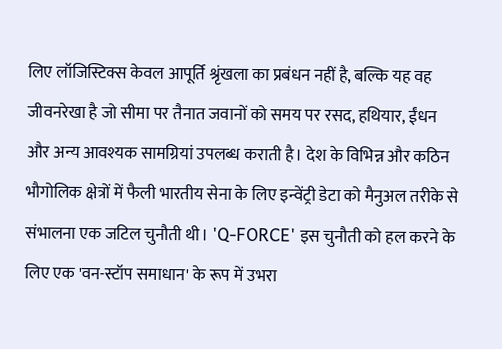लिए लॉजिस्टिक्स केवल आपूर्ति श्रृंखला का प्रबंधन नहीं है, बल्कि यह वह जीवनरेखा है जो सीमा पर तैनात जवानों को समय पर रसद, हथियार, ईंधन और अन्य आवश्यक सामग्रियां उपलब्ध कराती है। देश के विभिन्न और कठिन भौगोलिक क्षेत्रों में फैली भारतीय सेना के लिए इन्वेंट्री डेटा को मैनुअल तरीके से संभालना एक जटिल चुनौती थी। 'Q-FORCE' इस चुनौती को हल करने के लिए एक 'वन-स्टॉप समाधान' के रूप में उभरा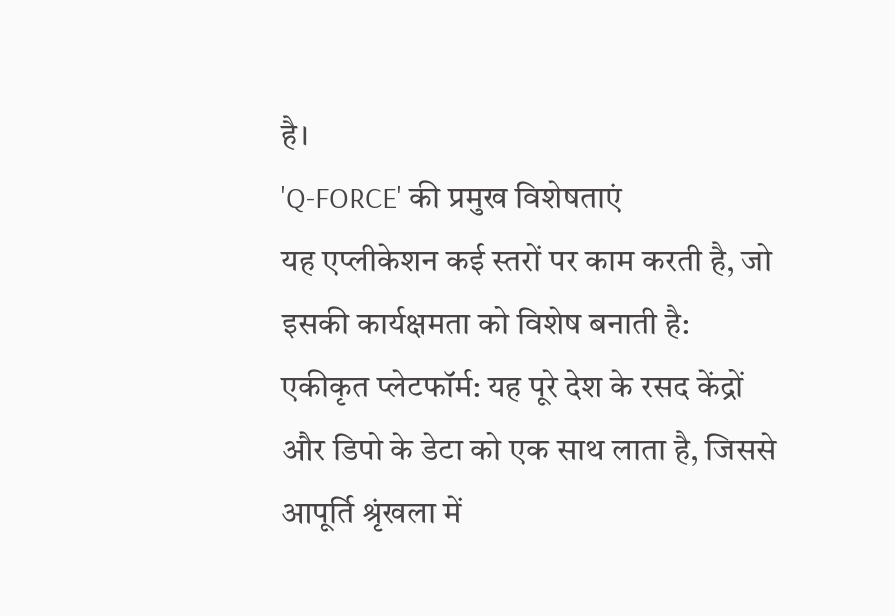है।
'Q-FORCE' की प्रमुख विशेषताएं
यह एप्लीकेशन कई स्तरों पर काम करती है, जो इसकी कार्यक्षमता को विशेष बनाती है:
एकीकृत प्लेटफॉर्म: यह पूरे देश के रसद केंद्रों और डिपो के डेटा को एक साथ लाता है, जिससे आपूर्ति श्रृंखला में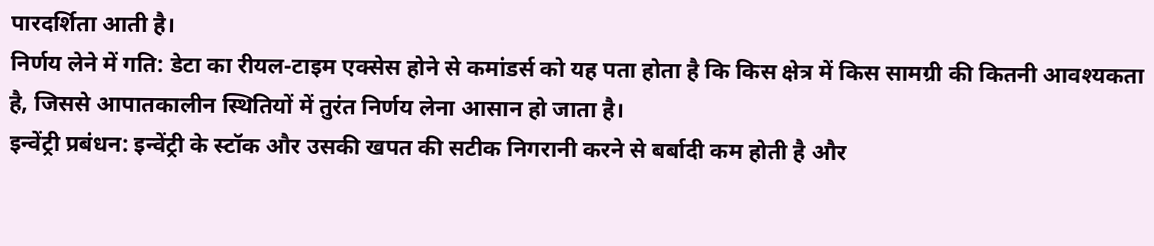पारदर्शिता आती है।
निर्णय लेने में गति: डेटा का रीयल-टाइम एक्सेस होने से कमांडर्स को यह पता होता है कि किस क्षेत्र में किस सामग्री की कितनी आवश्यकता है, जिससे आपातकालीन स्थितियों में तुरंत निर्णय लेना आसान हो जाता है।
इन्वेंट्री प्रबंधन: इन्वेंट्री के स्टॉक और उसकी खपत की सटीक निगरानी करने से बर्बादी कम होती है और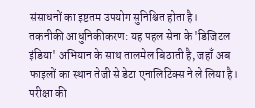संसाधनों का इष्टतम उपयोग सुनिश्चित होता है।
तकनीकी आधुनिकीकरण: यह पहल सेना के 'डिजिटल इंडिया' अभियान के साथ तालमेल बिठाती है, जहाँ अब फाइलों का स्थान तेजी से डेटा एनालिटिक्स ने ले लिया है।
परीक्षा की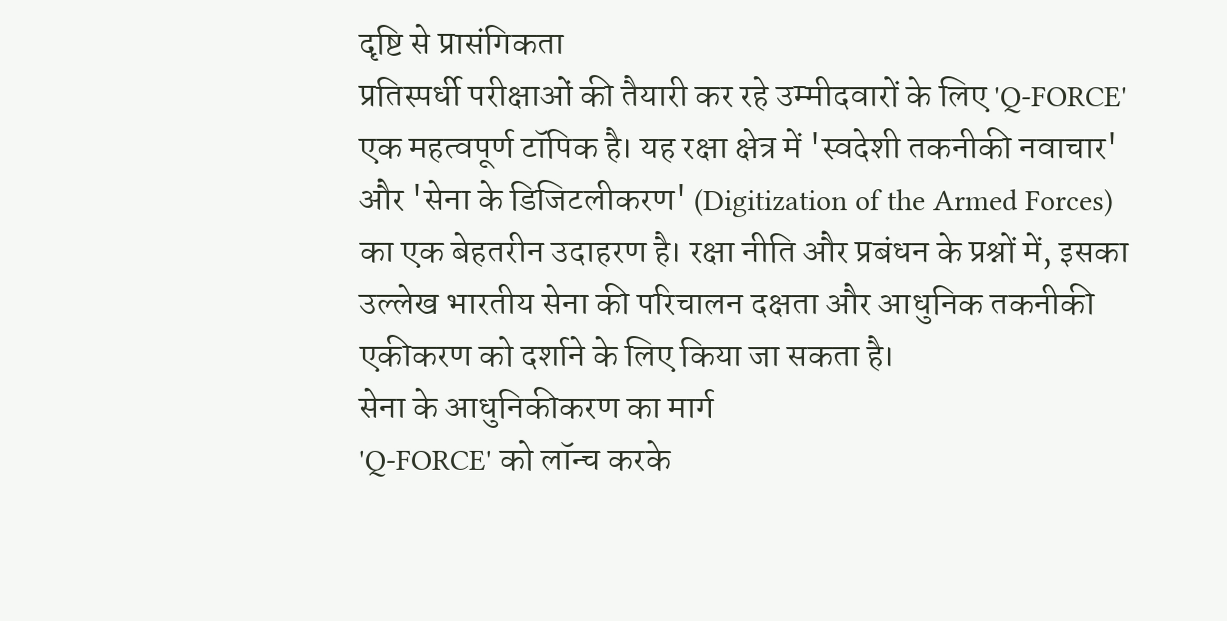दृष्टि से प्रासंगिकता
प्रतिस्पर्धी परीक्षाओं की तैयारी कर रहे उम्मीदवारों के लिए 'Q-FORCE' एक महत्वपूर्ण टॉपिक है। यह रक्षा क्षेत्र में 'स्वदेशी तकनीकी नवाचार' और 'सेना के डिजिटलीकरण' (Digitization of the Armed Forces) का एक बेहतरीन उदाहरण है। रक्षा नीति और प्रबंधन के प्रश्नों में, इसका उल्लेख भारतीय सेना की परिचालन दक्षता और आधुनिक तकनीकी एकीकरण को दर्शाने के लिए किया जा सकता है।
सेना के आधुनिकीकरण का मार्ग
'Q-FORCE' को लॉन्च करके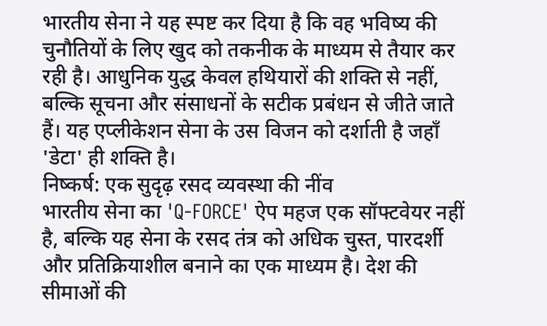भारतीय सेना ने यह स्पष्ट कर दिया है कि वह भविष्य की चुनौतियों के लिए खुद को तकनीक के माध्यम से तैयार कर रही है। आधुनिक युद्ध केवल हथियारों की शक्ति से नहीं, बल्कि सूचना और संसाधनों के सटीक प्रबंधन से जीते जाते हैं। यह एप्लीकेशन सेना के उस विजन को दर्शाती है जहाँ 'डेटा' ही शक्ति है।
निष्कर्ष: एक सुदृढ़ रसद व्यवस्था की नींव
भारतीय सेना का 'Q-FORCE' ऐप महज एक सॉफ्टवेयर नहीं है, बल्कि यह सेना के रसद तंत्र को अधिक चुस्त, पारदर्शी और प्रतिक्रियाशील बनाने का एक माध्यम है। देश की सीमाओं की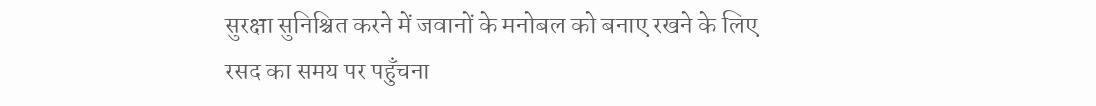सुरक्षा सुनिश्चित करने में जवानों के मनोबल को बनाए रखने के लिए रसद का समय पर पहुँचना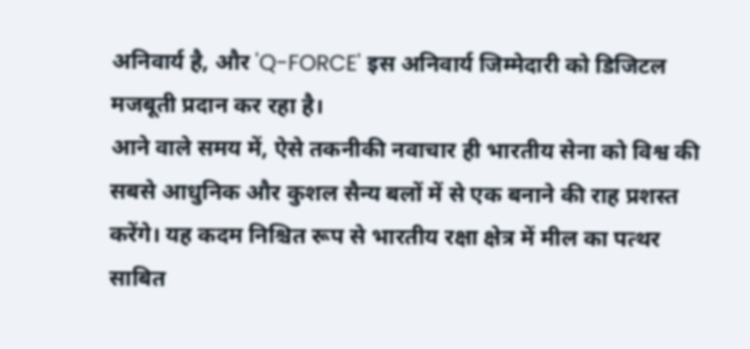अनिवार्य है, और 'Q-FORCE' इस अनिवार्य जिम्मेदारी को डिजिटल मजबूती प्रदान कर रहा है।
आने वाले समय में, ऐसे तकनीकी नवाचार ही भारतीय सेना को विश्व की सबसे आधुनिक और कुशल सैन्य बलों में से एक बनाने की राह प्रशस्त करेंगे। यह कदम निश्चित रूप से भारतीय रक्षा क्षेत्र में मील का पत्थर साबित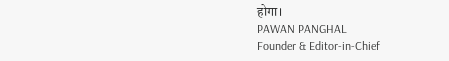होगा।
PAWAN PANGHAL
Founder & Editor-in-Chief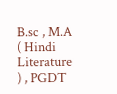B.sc , M.A ( Hindi Literature ) , PGDT